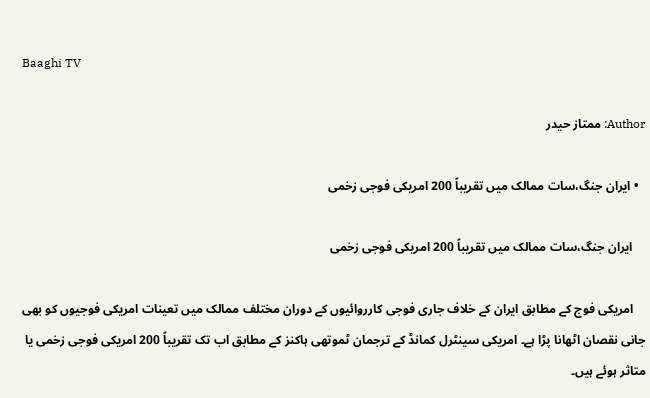Baaghi TV

Author: ممتاز حیدر

  • ایران جنگ،سات ممالک میں تقریباً 200 امریکی فوجی زخمی

    ایران جنگ،سات ممالک میں تقریباً 200 امریکی فوجی زخمی

    امریکی فوج کے مطابق ایران کے خلاف جاری فوجی کارروائیوں کے دوران مختلف ممالک میں تعینات امریکی فوجیوں کو بھی جانی نقصان اٹھانا پڑا ہے۔ امریکی سینٹرل کمانڈ کے ترجمان ٹموتھی ہاکنز کے مطابق اب تک تقریباً 200 امریکی فوجی زخمی یا متاثر ہوئے ہیں۔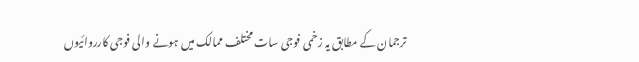ترجمان کے مطابق یہ زخمی فوجی سات مختلف ممالک میں ہونے والی فوجی کارروائیوں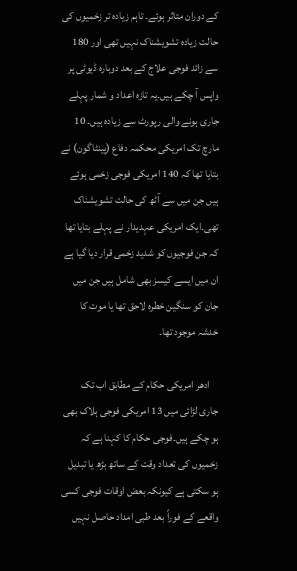کے دوران متاثر ہوئے۔ تاہم زیادہ تر زخمیوں کی حالت زیادہ تشویشناک نہیں تھی اور 180 سے زائد فوجی علاج کے بعد دوبارہ ڈیوٹی پر واپس آ چکے ہیں۔یہ تازہ اعداد و شمار پہلے جاری ہونے والی رپورٹ سے زیادہ ہیں۔ 10 مارچ تک امریکی محکمہ دفاع (پینٹاگون) نے بتایا تھا کہ 140 امریکی فوجی زخمی ہوئے ہیں جن میں سے آٹھ کی حالت تشویشناک تھی۔ایک امریکی عہدیدار نے پہلے بتایا تھا کہ جن فوجیوں کو شدید زخمی قرار دیا گیا ہے ان میں ایسے کیسز بھی شامل ہیں جن میں جان کو سنگین خطرہ لاحق تھا یا موت کا خدشہ موجود تھا۔

    ادھر امریکی حکام کے مطابق اب تک جاری لڑائی میں 13 امریکی فوجی ہلاک بھی ہو چکے ہیں۔فوجی حکام کا کہنا ہے کہ زخمیوں کی تعداد وقت کے ساتھ بڑھ یا تبدیل ہو سکتی ہے کیونکہ بعض اوقات فوجی کسی واقعے کے فوراً بعد طبی امداد حاصل نہیں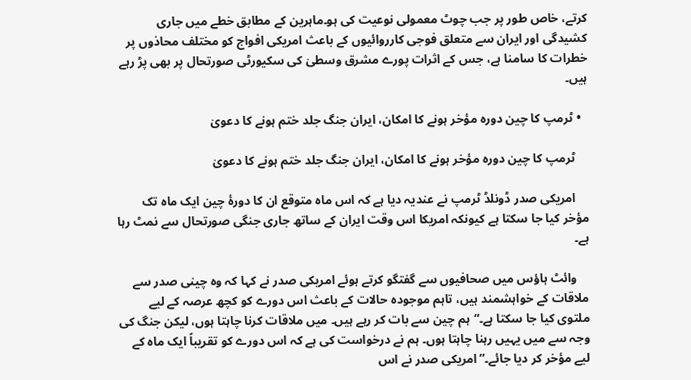کرتے، خاص طور پر جب چوٹ معمولی نوعیت کی ہو۔ماہرین کے مطابق خطے میں جاری کشیدگی اور ایران سے متعلق فوجی کارروائیوں کے باعث امریکی افواج کو مختلف محاذوں پر خطرات کا سامنا ہے، جس کے اثرات پورے مشرق وسطیٰ کی سکیورٹی صورتحال پر بھی پڑ رہے ہیں۔

  • ٹرمپ کا چین دورہ مؤخر ہونے کا امکان، ایران جنگ جلد ختم ہونے کا دعویٰ

    ٹرمپ کا چین دورہ مؤخر ہونے کا امکان، ایران جنگ جلد ختم ہونے کا دعویٰ

    امریکی صدر ڈونلڈ ٹرمپ نے عندیہ دیا ہے کہ اس ماہ متوقع ان کا دورۂ چین ایک ماہ تک مؤخر کیا جا سکتا ہے کیونکہ امریکا اس وقت ایران کے ساتھ جاری جنگی صورتحال سے نمٹ رہا ہے۔

    وائٹ ہاؤس میں صحافیوں سے گفتگو کرتے ہوئے امریکی صدر نے کہا کہ وہ چینی صدر سے ملاقات کے خواہشمند ہیں، تاہم موجودہ حالات کے باعث اس دورے کو کچھ عرصہ کے لیے ملتوی کیا جا سکتا ہے۔“ہم چین سے بات کر رہے ہیں۔ میں ملاقات کرنا چاہتا ہوں، لیکن جنگ کی وجہ سے میں یہیں رہنا چاہتا ہوں۔ ہم نے درخواست کی ہے کہ اس دورے کو تقریباً ایک ماہ کے لیے مؤخر کر دیا جائے۔”امریکی صدر نے اس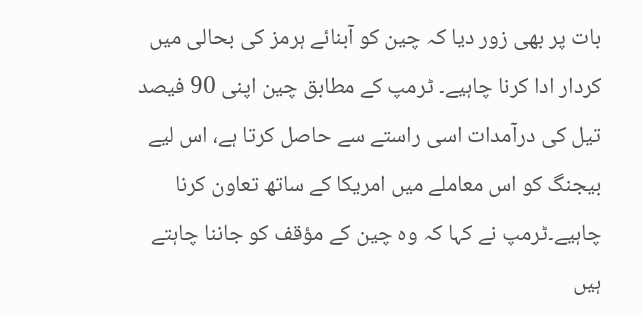بات پر بھی زور دیا کہ چین کو آبنائے ہرمز کی بحالی میں کردار ادا کرنا چاہیے۔ ٹرمپ کے مطابق چین اپنی 90 فیصد تیل کی درآمدات اسی راستے سے حاصل کرتا ہے، اس لیے بیجنگ کو اس معاملے میں امریکا کے ساتھ تعاون کرنا چاہیے۔ٹرمپ نے کہا کہ وہ چین کے مؤقف کو جاننا چاہتے ہیں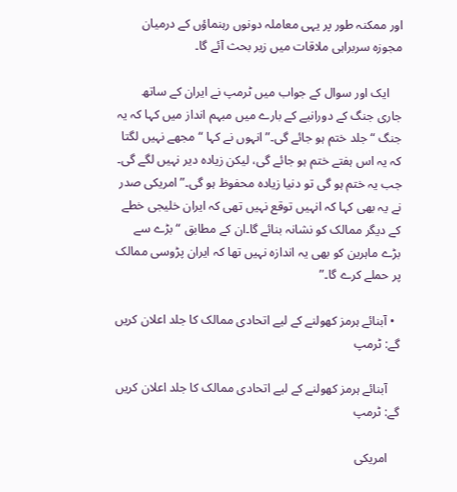اور ممکنہ طور پر یہی معاملہ دونوں رہنماؤں کے درمیان مجوزہ سربراہی ملاقات میں زیر بحث آئے گا۔

    ایک اور سوال کے جواب میں ٹرمپ نے ایران کے ساتھ جاری جنگ کے دورانیے کے بارے میں مبہم انداز میں کہا کہ یہ جنگ “جلد ختم ہو جائے گی۔”انہوں نے کہا “مجھے نہیں لگتا کہ یہ اس ہفتے ختم ہو جائے گی، لیکن زیادہ دیر نہیں لگے گی۔ جب یہ ختم ہو گی تو دنیا زیادہ محفوظ ہو گی۔”امریکی صدر نے یہ بھی کہا کہ انہیں توقع نہیں تھی کہ ایران خلیجی خطے کے دیگر ممالک کو نشانہ بنائے گا۔ان کے مطابق “بڑے سے بڑے ماہرین کو بھی یہ اندازہ نہیں تھا کہ ایران پڑوسی ممالک پر حملے کرے گا۔”

  • آبنائے ہرمز کھولنے کے لیے اتحادی ممالک کا جلد اعلان کریں گے: ٹرمپ

    آبنائے ہرمز کھولنے کے لیے اتحادی ممالک کا جلد اعلان کریں گے: ٹرمپ

    امریکی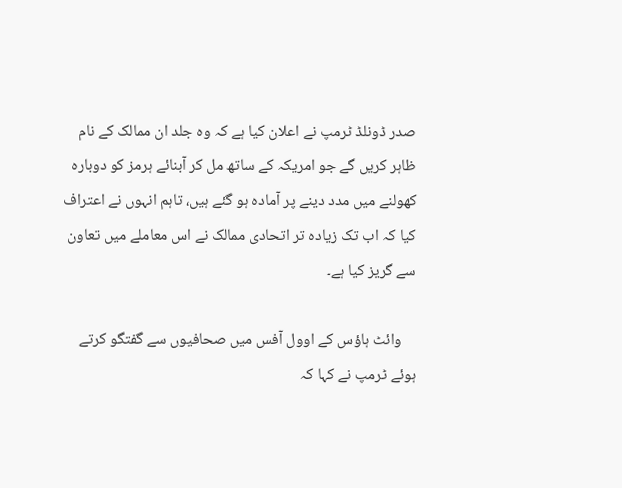صدر ڈونلڈ ٹرمپ نے اعلان کیا ہے کہ وہ جلد ان ممالک کے نام ظاہر کریں گے جو امریکہ کے ساتھ مل کر آبنائے ہرمز کو دوبارہ کھولنے میں مدد دینے پر آمادہ ہو گئے ہیں، تاہم انہوں نے اعتراف کیا کہ اب تک زیادہ تر اتحادی ممالک نے اس معاملے میں تعاون سے گریز کیا ہے۔

    وائٹ ہاؤس کے اوول آفس میں صحافیوں سے گفتگو کرتے ہوئے ٹرمپ نے کہا کہ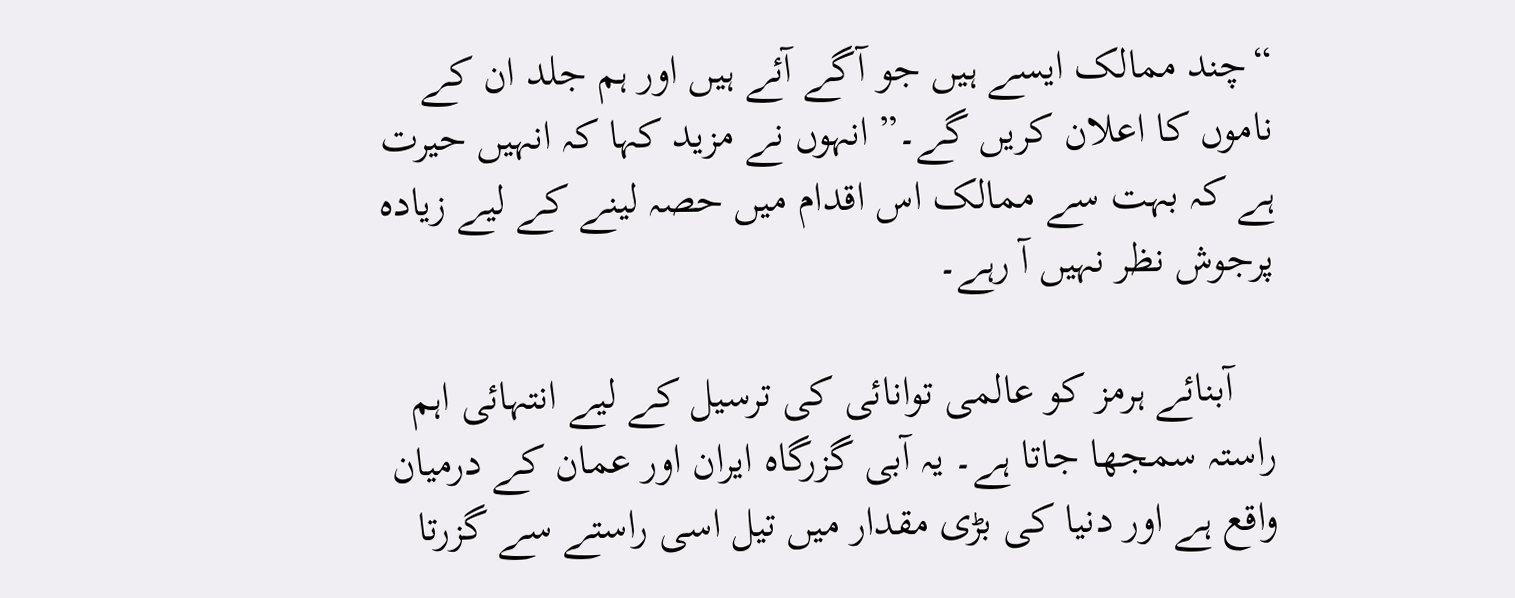“چند ممالک ایسے ہیں جو آگے آئے ہیں اور ہم جلد ان کے ناموں کا اعلان کریں گے۔” انہوں نے مزید کہا کہ انہیں حیرت ہے کہ بہت سے ممالک اس اقدام میں حصہ لینے کے لیے زیادہ پرجوش نظر نہیں آ رہے۔

    آبنائے ہرمز کو عالمی توانائی کی ترسیل کے لیے انتہائی اہم راستہ سمجھا جاتا ہے۔ یہ آبی گزرگاہ ایران اور عمان کے درمیان واقع ہے اور دنیا کی بڑی مقدار میں تیل اسی راستے سے گزرتا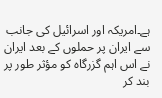ہے۔امریکہ اور اسرائیل کی جانب سے ایران پر حملوں کے بعد ایران نے اس اہم گزرگاہ کو مؤثر طور پر بند کر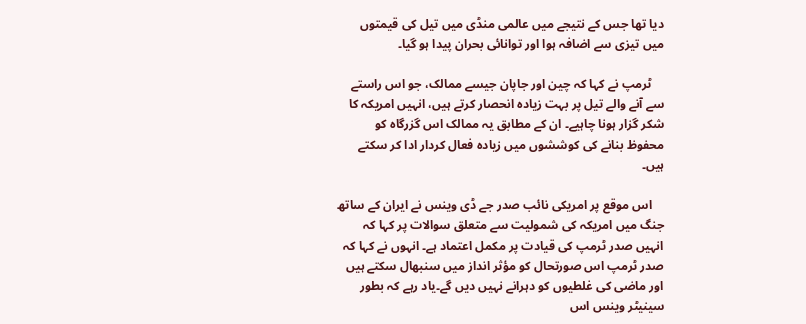دیا تھا جس کے نتیجے میں عالمی منڈی میں تیل کی قیمتوں میں تیزی سے اضافہ ہوا اور توانائی بحران پیدا ہو گیا۔

    ٹرمپ نے کہا کہ چین اور جاپان جیسے ممالک، جو اس راستے سے آنے والے تیل پر بہت زیادہ انحصار کرتے ہیں، انہیں امریکہ کا شکر گزار ہونا چاہیے۔ ان کے مطابق یہ ممالک اس گزرگاہ کو محفوظ بنانے کی کوششوں میں زیادہ فعال کردار ادا کر سکتے ہیں۔

    اس موقع پر امریکی نائب صدر جے ڈی وینس نے ایران کے ساتھ جنگ میں امریکہ کی شمولیت سے متعلق سوالات پر کہا کہ انہیں صدر ٹرمپ کی قیادت پر مکمل اعتماد ہے۔ انہوں نے کہا کہ صدر ٹرمپ اس صورتحال کو مؤثر انداز میں سنبھال سکتے ہیں اور ماضی کی غلطیوں کو دہرانے نہیں دیں گے۔یاد رہے کہ بطور سینیٹر وینس اس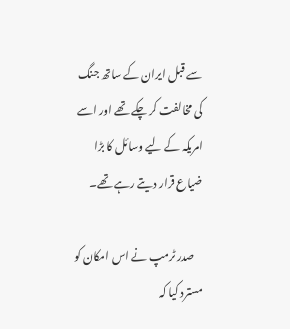سے قبل ایران کے ساتھ جنگ کی مخالفت کر چکے تھے اور اسے امریکہ کے لیے وسائل کا بڑا ضیاع قرار دیتے رہے تھے۔

    صدر ٹرمپ نے اس امکان کو مسترد کیا کہ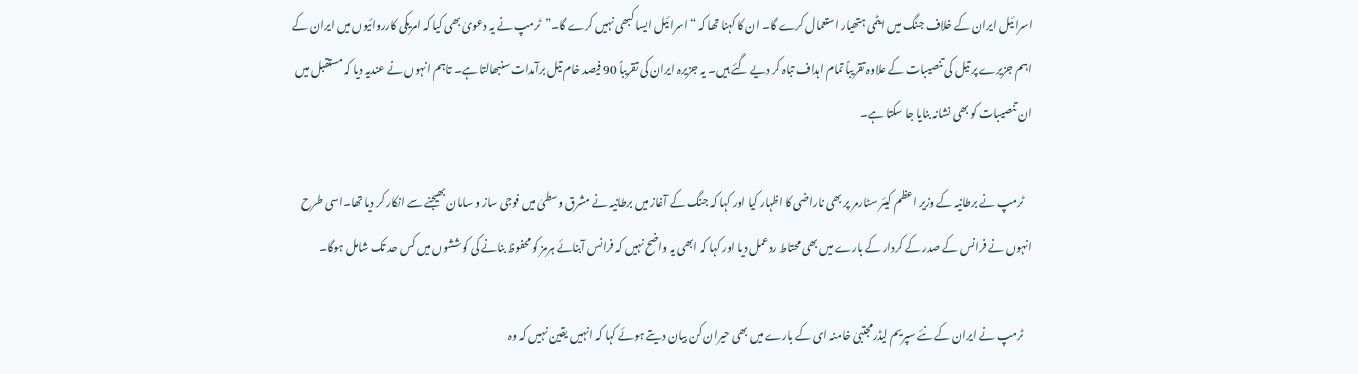اسرائیل ایران کے خلاف جنگ میں ایٹمی ہتھیار استعمال کرے گا۔ ان کا کہنا تھا کہ “اسرائیل ایسا کبھی نہیں کرے گا۔”ٹرمپ نے یہ دعویٰ بھی کیا کہ امریکی کارروائیوں میں ایران کے اہم جزیرے پر تیل کی تنصیبات کے علاوہ تقریباً تمام اہداف تباہ کر دیے گئے ہیں۔ یہ جزیرہ ایران کی تقریباً 90 فیصد خام تیل برآمدات سنبھالتا ہے۔ تاہم انہوں نے عندیہ دیا کہ مستقبل میں ان تنصیبات کو بھی نشانہ بنایا جا سکتا ہے۔

    ٹرمپ نے برطانیہ کے وزیر اعظم کیئر سٹارمر پر بھی ناراضی کا اظہار کیا اور کہا کہ جنگ کے آغاز میں برطانیہ نے مشرق وسطیٰ میں فوجی ساز و سامان بھیجنے سے انکار کر دیا تھا۔اسی طرح انہوں نے فرانس کے صدر کے کردار کے بارے میں بھی محتاط ردعمل دیا اور کہا کہ ابھی یہ واضح نہیں کہ فرانس آبنائے ہرمز کو محفوظ بنانے کی کوششوں میں کس حد تک شامل ہوگا۔

    ٹرمپ نے ایران کے نئے سپریم لیڈرمجتبیٰ خامنہ ای کے بارے میں بھی حیران کن بیان دیتے ہوئے کہا کہ انہیں یقین نہیں کہ وہ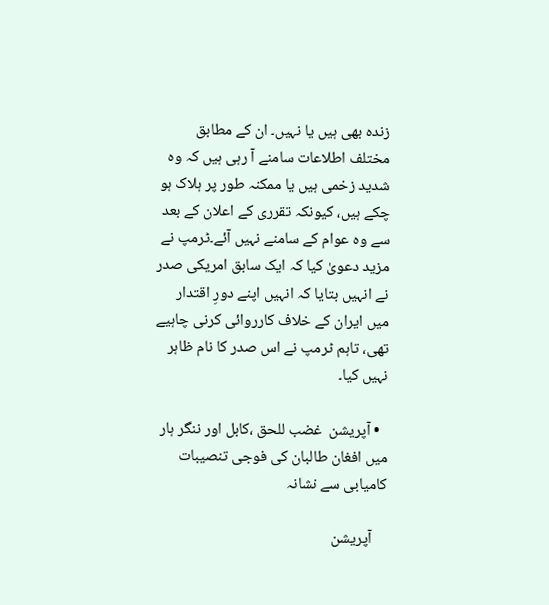زندہ بھی ہیں یا نہیں۔ ان کے مطابق مختلف اطلاعات سامنے آ رہی ہیں کہ وہ شدید زخمی ہیں یا ممکنہ طور پر ہلاک ہو چکے ہیں، کیونکہ تقرری کے اعلان کے بعد سے وہ عوام کے سامنے نہیں آئے۔ٹرمپ نے مزید دعویٰ کیا کہ ایک سابق امریکی صدر نے انہیں بتایا کہ انہیں اپنے دورِ اقتدار میں ایران کے خلاف کارروائی کرنی چاہیے تھی، تاہم ٹرمپ نے اس صدر کا نام ظاہر نہیں کیا۔

  • آپریشن  غضب للحق ،کابل اور ننگر ہار میں افغان طالبان کی فوجی تنصیبات کامیابی سے نشانہ

    آپریشن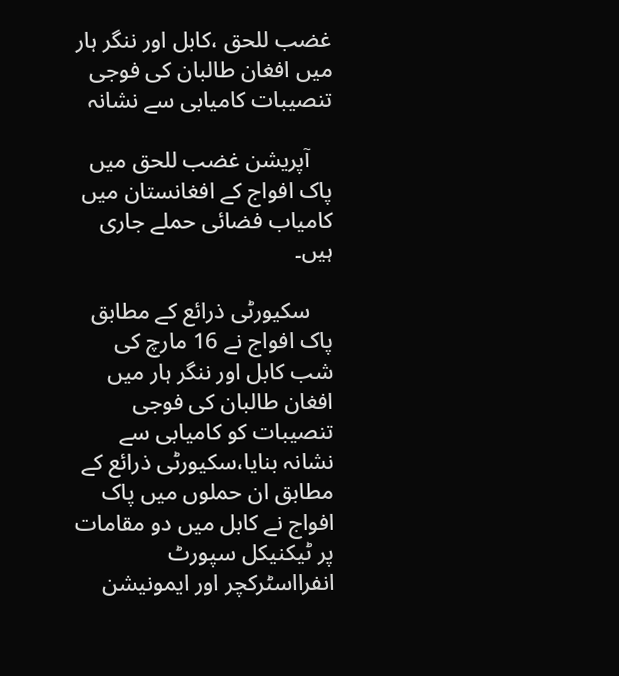غضب للحق ،کابل اور ننگر ہار میں افغان طالبان کی فوجی تنصیبات کامیابی سے نشانہ

    آپریشن غضب للحق میں پاک افواج کے افغانستان میں کامیاب فضائی حملے جاری ہیں۔

    سکیورٹی ذرائع کے مطابق پاک افواج نے 16 مارچ کی شب کابل اور ننگر ہار میں افغان طالبان کی فوجی تنصیبات کو کامیابی سے نشانہ بنایا،سکیورٹی ذرائع کے مطابق ان حملوں میں پاک افواج نے کابل میں دو مقامات پر ٹیکنیکل سپورٹ انفرااسٹرکچر اور ایمونیشن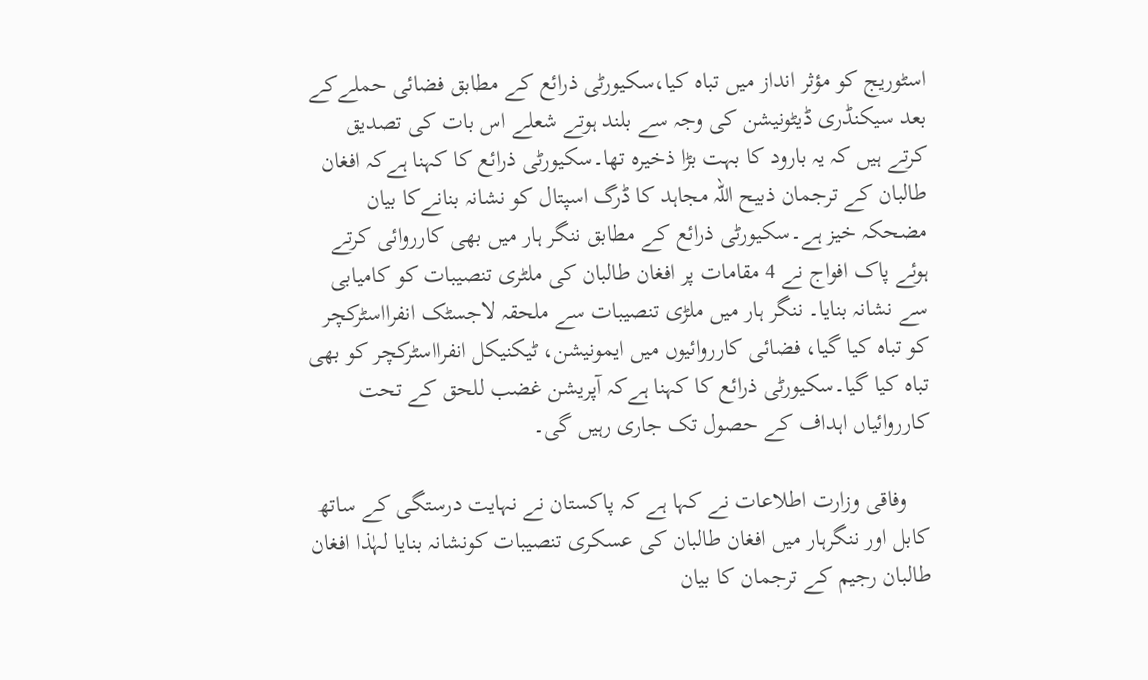اسٹوریج کو مؤثر انداز میں تباہ کیا،سکیورٹی ذرائع کے مطابق فضائی حملےکے بعد سیکنڈری ڈیٹونیشن کی وجہ سے بلند ہوتے شعلے اس بات کی تصدیق کرتے ہیں کہ یہ بارود کا بہت بڑا ذخیرہ تھا۔سکیورٹی ذرائع کا کہنا ہےکہ افغان طالبان کے ترجمان ذبیح اللہ مجاہد کا ڈرگ اسپتال کو نشانہ بنانےکا بیان مضحکہ خیز ہے۔سکیورٹی ذرائع کے مطابق ننگر ہار میں بھی کارروائی کرتے ہوئے پاک افواج نے 4 مقامات پر افغان طالبان کی ملٹری تنصیبات کو کامیابی سے نشانہ بنایا۔ ننگر ہار میں ملڑی تنصیبات سے ملحقہ لاجسٹک انفرااسٹرکچر کو تباہ کیا گیا، فضائی کارروائیوں میں ایمونیشن، ٹیکنیکل انفرااسٹرکچر کو بھی تباہ کیا گیا۔سکیورٹی ذرائع کا کہنا ہےکہ آپریشن غضب للحق کے تحت کارروائیاں اہداف کے حصول تک جاری رہیں گی۔

    وفاقی وزارت اطلاعات نے کہا ہے کہ پاکستان نے نہایت درستگی کے ساتھ کابل اور ننگرہار میں افغان طالبان کی عسکری تنصیبات کونشانہ بنایا لہٰذا افغان طالبان رجیم کے ترجمان کا بیان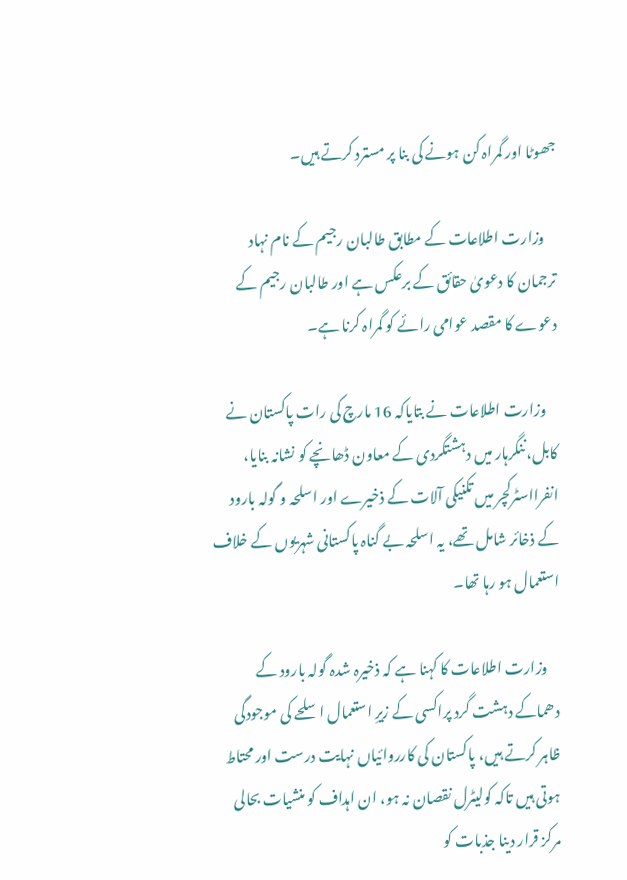جھوٹا اور گمراہ کن ہونے کی بنا پر مسترد کرتے ہیں۔

    وزارت اطلاعات کے مطابق طالبان رجیم کے نام نہاد ترجمان کا دعویٰ حقائق کے برعکس ہے اور طالبان رجیم کے دعوے کا مقصد عوامی رائے کو گمراہ کرنا ہے۔

    وزارت اطلاعات نے بتایاکہ 16 مارچ کی رات پاکستان نے کابل، ننگرہار میں دہشتگردی کے معاون ڈھانچے کو نشانہ بنایا، انفرااسٹرکچر میں تکنیکی آلات کے ذخیرے اور اسلحہ و گولہ بارود کے ذخائر شامل تھے، یہ اسلحہ بے گناہ پاکستانی شہریوں کے خلاف استعمال ہو رہا تھا۔

    وزارت اطلاعات کا کہنا ہے کہ ذخیرہ شدہ گولہ بارود کے دھماکے دہشت گرد پراکسی کے زیرِ استعمال اسلحے کی موجودگی ظاہر کرتے ہیں، پاکستان کی کارروائیاں نہایت درست اور محتاط ہوتی ہیں تاکہ کولیٹرل نقصان نہ ہو، ان اہداف کو منشیات بحالی مرکز قرار دینا جذبات کو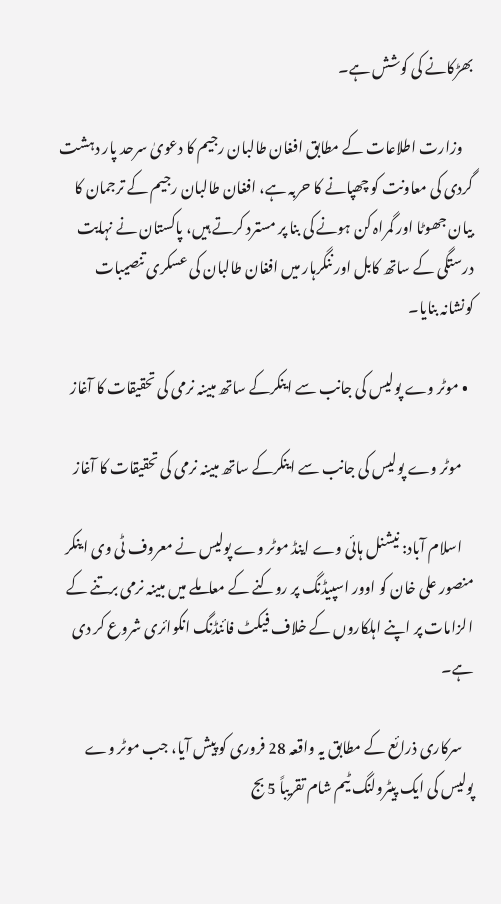بھڑکانے کی کوشش ہے۔

    وزارت اطلاعات کے مطابق افغان طالبان رجیم کا دعویٰ سرحد پار دہشت گردی کی معاونت کو چھپانے کا حربہ ہے، افغان طالبان رجیم کے ترجمان کا بیان جھوٹا اور گمراہ کن ہونے کی بنا پر مسترد کرتے ہیں، پاکستان نے نہایت درستگی کے ساتھ کابل اور ننگرہار میں افغان طالبان کی عسکری تنصیبات کونشانہ بنایا۔

  • موٹر وے پولیس کی جانب سے اینکرکے ساتھ مبینہ نرمی کی تحقیقات کا آغاز

    موٹر وے پولیس کی جانب سے اینکرکے ساتھ مبینہ نرمی کی تحقیقات کا آغاز

    اسلام آباد: نیشنل ہائی وے اینڈ موٹر وے پولیس نے معروف ٹی وی اینکر منصور علی خان کو اوور اسپیڈنگ پر روکنے کے معاملے میں مبینہ نرمی برتنے کے الزامات پر اپنے اہلکاروں کے خلاف فیکٹ فائنڈنگ انکوائری شروع کر دی ہے۔

    سرکاری ذرائع کے مطابق یہ واقعہ 28 فروری کو پیش آیا، جب موٹر وے پولیس کی ایک پیٹرولنگ ٹیم شام تقریباً 5 بج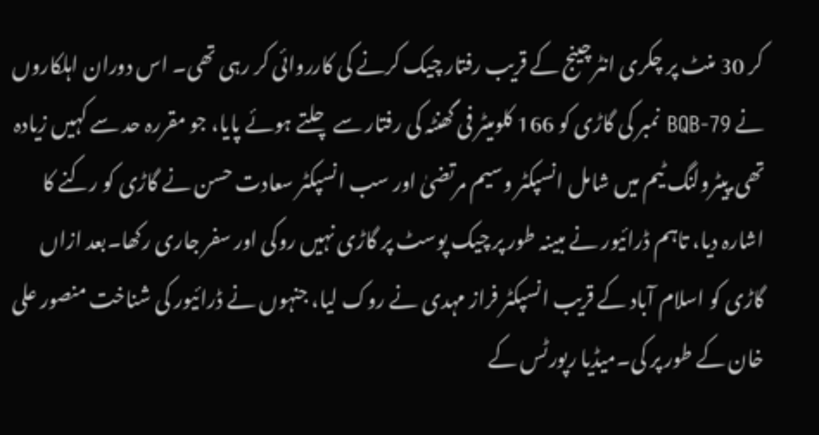کر 30 منٹ پر چکری انٹرچینج کے قریب رفتار چیک کرنے کی کارروائی کر رہی تھی۔ اس دوران اہلکاروں نے BQB-79 نمبر کی گاڑی کو 166 کلومیٹر فی گھنٹہ کی رفتار سے چلتے ہوئے پایا، جو مقررہ حد سے کہیں زیادہ تھی.پیٹرولنگ ٹیم میں شامل انسپکٹر وسیم مرتضیٰ اور سب انسپکٹر سعادت حسن نے گاڑی کو رکنے کا اشارہ دیا، تاہم ڈرائیور نے مبینہ طور پر چیک پوسٹ پر گاڑی نہیں روکی اور سفر جاری رکھا۔بعد ازاں گاڑی کو اسلام آباد کے قریب انسپکٹر فراز مہدی نے روک لیا، جنہوں نے ڈرائیور کی شناخت منصور علی خان کے طور پر کی۔میڈیا رپورٹس کے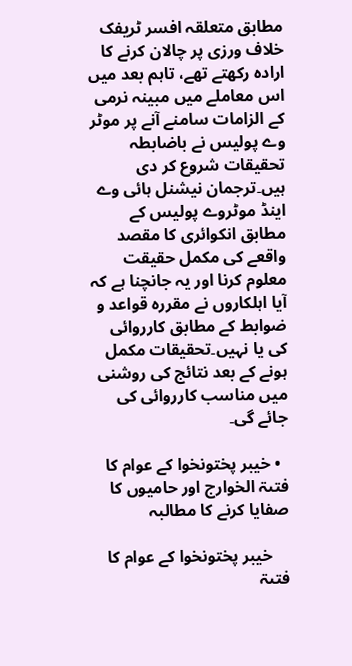مطابق متعلقہ افسر ٹریفک خلاف ورزی پر چالان کرنے کا ارادہ رکھتے تھے، تاہم بعد میں اس معاملے میں مبینہ نرمی کے الزامات سامنے آنے پر موٹر وے پولیس نے باضابطہ تحقیقات شروع کر دی ہیں۔ترجمان نیشنل ہائی وے اینڈ موٹروے پولیس کے مطابق انکوائری کا مقصد واقعے کی مکمل حقیقت معلوم کرنا اور یہ جانچنا ہے کہ آیا اہلکاروں نے مقررہ قواعد و ضوابط کے مطابق کارروائی کی یا نہیں۔تحقیقات مکمل ہونے کے بعد نتائج کی روشنی میں مناسب کارروائی کی جائے گی۔

  • خیبر پختونخوا کے عوام کا فتںۃ الخوارج اور حامیوں کا صفایا کرنے کا مطالبہ

    خیبر پختونخوا کے عوام کا فتںۃ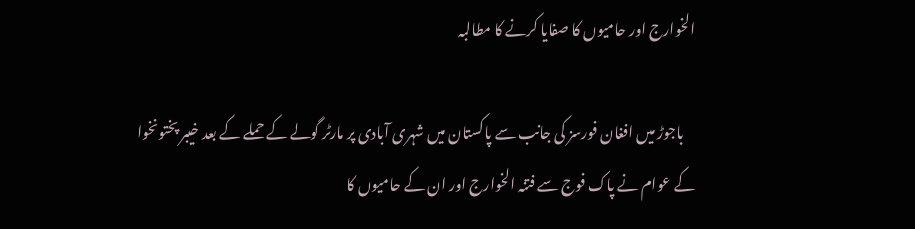الخوارج اور حامیوں کا صفایا کرنے کا مطالبہ

    باجوڑ میں افغان فورسز کی جانب سے پاکستان میں شہری آبادی پر مارٹر گولے کے حملے کے بعد خیبر پختونخوا کے عوام نے پاک فوج سے فتنہ الخوارج اور ان کے حامیوں کا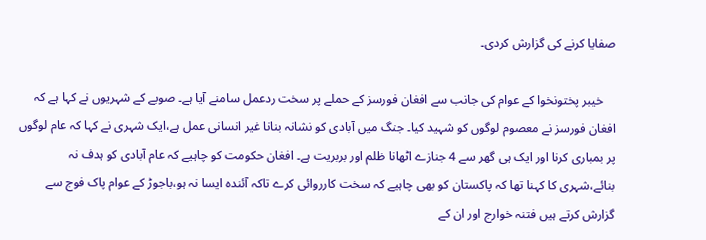صفایا کرنے کی گزارش کردی۔

    خیبر پختونخوا کے عوام کی جانب سے افغان فورسز کے حملے پر سخت ردعمل سامنے آیا ہے۔ صوبے کے شہریوں نے کہا ہے کہ افغان فورسز نے معصوم لوگوں کو شہید کیا۔ جنگ میں آبادی کو نشانہ بنانا غیر انسانی عمل ہے،ایک شہری نے کہا کہ عام لوگوں پر بمباری کرنا اور ایک ہی گھر سے 4 جنازے اٹھانا ظلم اور بربریت ہے۔ افغان حکومت کو چاہیے کہ عام آبادی کو ہدف نہ بنائے،شہری کا کہنا تھا کہ پاکستان کو بھی چاہیے کہ سخت کارروائی کرے تاکہ آئندہ ایسا نہ ہو،باجوڑ کے عوام پاک فوج سے گزارش کرتے ہیں فتنہ خوارج اور ان کے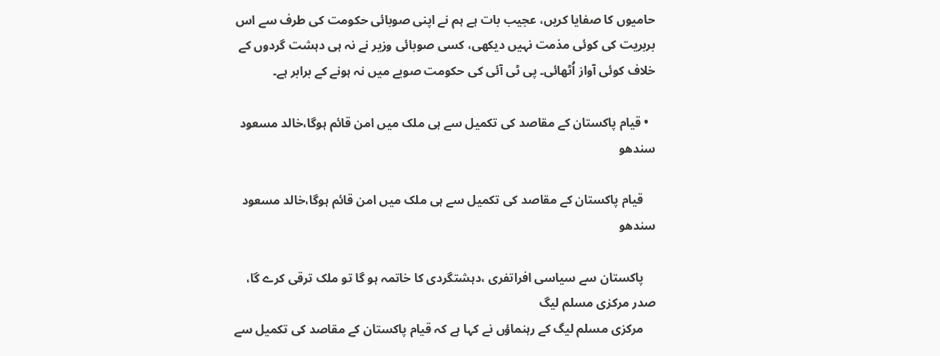حامیوں کا صفایا کریں، عجیب بات ہے ہم نے اپنی صوبائی حکومت کی طرف سے اس بربریت کی کوئی مذمت نہیں دیکھی، کسی صوبائی وزیر نے نہ ہی دہشت گردوں کے خلاف کوئی آواز اُٹھائی۔ پی ٹی آئی کی حکومت صوبے میں نہ ہونے کے برابر ہے۔

  • قیام پاکستان کے مقاصد کی تکمیل سے ہی ملک میں امن قائم ہوگا،خالد مسعود سندھو

    قیام پاکستان کے مقاصد کی تکمیل سے ہی ملک میں امن قائم ہوگا،خالد مسعود سندھو

    پاکستان سے سیاسی افراتفری ،دہشتگردی کا خاتمہ ہو گا تو ملک ترقی کرے گا، صدر مرکزی مسلم لیگ
    مرکزی مسلم لیگ کے رہنماؤں نے کہا ہے کہ قیام پاکستان کے مقاصد کی تکمیل سے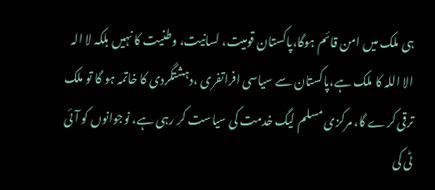ہی ملک میں امن قائم ہوگا،پاکستان قومیت، لسانیت، وطنیت کا نہیں بلکہ لا الہ الا اللہ کا ملک ہے،پاکستان سے سیاسی افراتفری ،دہشتگردی کا خاتمہ ہو گا تو ملک ترقی کرے گا، مرکزی مسلم لیگ خدمت کی سیاست کر رہی ہے، نوجوانوں کو آئی ٹی کی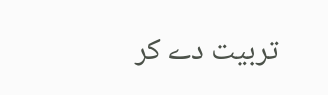تربیت دے کر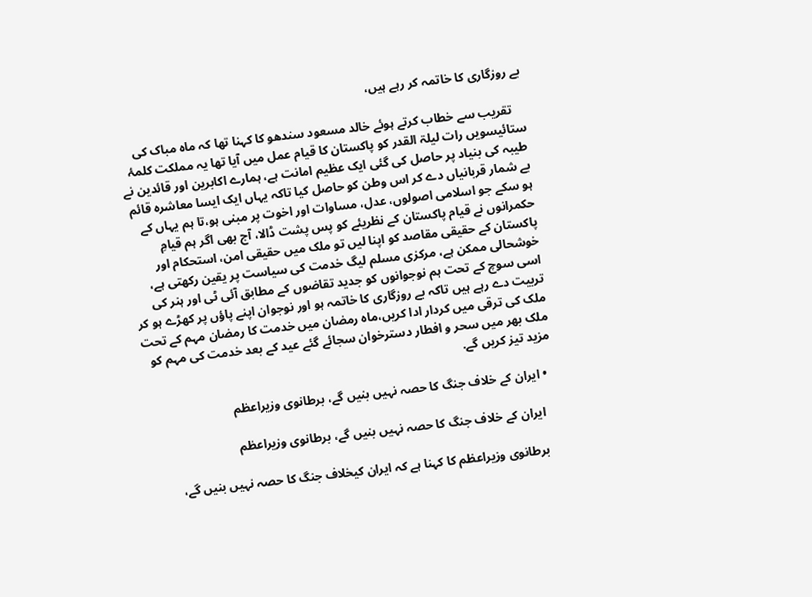بے روزگاری کا خاتمہ کر رہے ہیں،

    تقریب سے خطاب کرتے ہوئے خالد مسعود سندھو کا کہنا تھا کہ ماہ مباک کی ستائیسویں رات لیلۃ القدر کو پاکستان کا قیام عمل میں آیا تھا یہ مملکت کلمۂ طیبہ کی بنیاد پر حاصل کی گئی ایک عظیم امانت ہے، ہمارے اکابرین اور قائدین نے بے شمار قربانیاں دے کر اس وطن کو حاصل کیا تاکہ یہاں ایک ایسا معاشرہ قائم ہو سکے جو اسلامی اصولوں، عدل، مساوات اور اخوت پر مبنی ہو،تا ہم یہاں کے حکمرانوں نے قیام پاکستان کے نظریئے کو پس پشت ڈالا، آج بھی اگر ہم قیامِ پاکستان کے حقیقی مقاصد کو اپنا لیں تو ملک میں حقیقی امن، استحکام اور خوشحالی ممکن ہے، مرکزی مسلم لیگ خدمت کی سیاست پر یقین رکھتی ہے، اسی سوچ کے تحت ہم نوجوانوں کو جدید تقاضوں کے مطابق آئی ٹی اور ہنر کی تربیت دے رہے ہیں تاکہ بے روزگاری کا خاتمہ ہو اور نوجوان اپنے پاؤں پر کھڑے ہو کر ملک کی ترقی میں کردار ادا کریں،ماہ رمضان میں خدمت کا رمضان مہم کے تحت ملک بھر میں سحر و افطار دسترخوان سجائے گئے عید کے بعد خدمت کی مہم کو مزید تیز کریں گے.

  • ایران کے خلاف جنگ کا حصہ نہیں بنیں گے، برطانوی وزیراعظم

    ایران کے خلاف جنگ کا حصہ نہیں بنیں گے، برطانوی وزیراعظم

    برطانوی وزیراعظم کا کہنا ہے کہ ایران کیخلاف جنگ کا حصہ نہیں بنیں گے،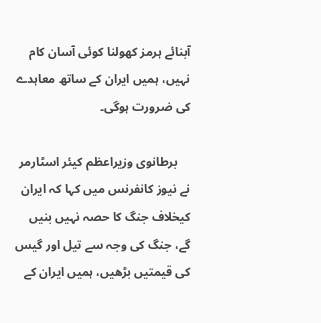آبنائے ہرمز کھولنا کوئی آسان کام نہیں، ہمیں ایران کے ساتھ معاہدے کی ضرورت ہوگی۔

    برطانوی وزیراعظم کیئر اسٹارمر نے نیوز کانفرنس میں کہا کہ ایران کیخلاف جنگ کا حصہ نہیں بنیں گے، جنگ کی وجہ سے تیل اور گیس کی قیمتیں بڑھیں، ہمیں ایران کے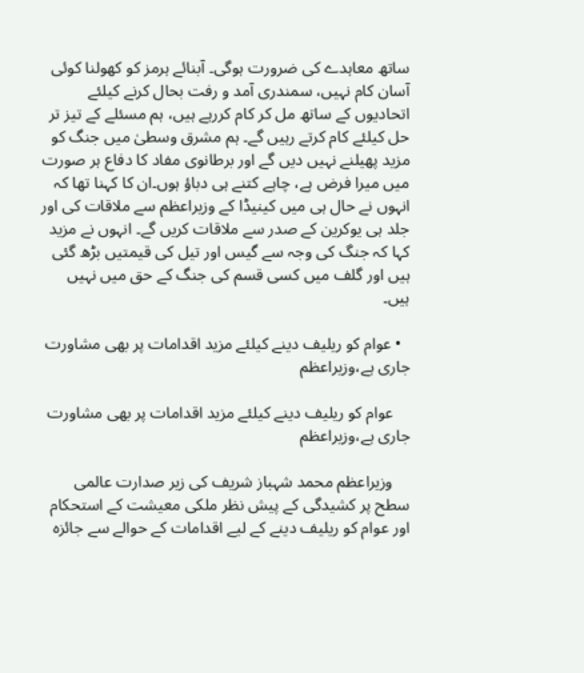ساتھ معاہدے کی ضرورت ہوگی۔ آبنائے ہرمز کو کھولنا کوئی آسان کام نہیں، سمندری آمد و رفت بحال کرنے کیلئے اتحادیوں کے ساتھ مل کر کام کررہے ہیں، ہم مسئلے کے تیز تر حل کیلئے کام کرتے رہیں گے۔ ہم مشرق وسطیٰ میں جنگ کو مزید پھیلنے نہیں دیں گے اور برطانوی مفاد کا دفاع ہر صورت میں میرا فرض ہے، چاہے کتنے ہی دباؤ ہوں۔ان کا کہنا تھا کہ انہوں نے حال ہی میں کینیڈا کے وزیراعظم سے ملاقات کی اور جلد ہی یوکرین کے صدر سے ملاقات کریں گے۔ انہوں نے مزید کہا کہ جنگ کی وجہ سے گیس اور تیل کی قیمتیں بڑھ گئی ہیں اور گلف میں کسی قسم کی جنگ کے حق میں نہیں ہیں۔

  • عوام کو ریلیف دینے کیلئے مزید اقدامات پر بھی مشاورت جاری ہے،وزیراعظم

    عوام کو ریلیف دینے کیلئے مزید اقدامات پر بھی مشاورت جاری ہے،وزیراعظم

    وزیراعظم محمد شہباز شریف کی زیر صدارت عالمی سطح پر کشیدگی کے پیش نظر ملکی معیشت کے استحکام اور عوام کو ریلیف دینے کے لیے اقدامات کے حوالے سے جائزہ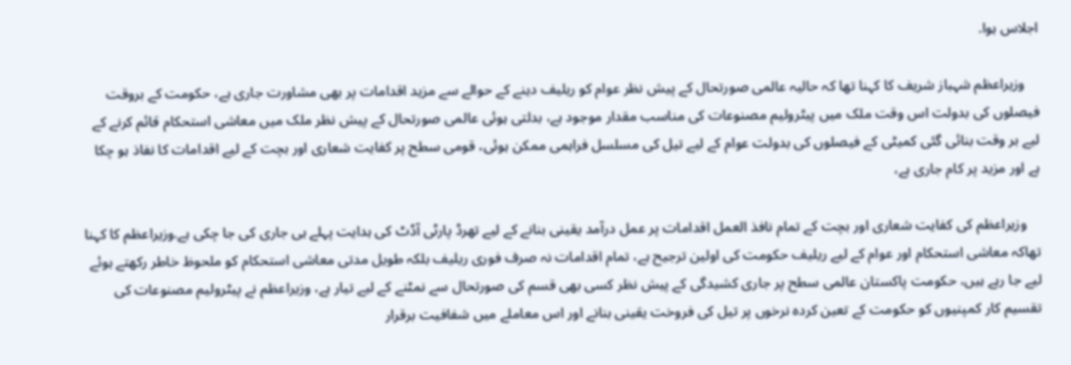اجلاس ہوا.

    وزیراعظم شہباز شریف کا کہنا تھا کہ حالیہ عالمی صورتحال کے پیش نظر عوام کو ریلیف دینے کے حوالے سے مزید اقدامات پر بھی مشاورت جاری ہے، حکومت کے بروقت فیصلوں کی بدولت اس وقت ملک میں پیٹرولیم مصنوعات کی مناسب مقدار موجود ہے، بدلتی ہوئی عالمی صورتحال کے پیش نظر ملک میں معاشی استحکام قائم کرنے کے لیے بر وقت بنائی گئی کمیٹی کے فیصلوں کی بدولت عوام کے لیے تیل کی مسلسل فراہمی ممکن ہوئی، قومی سطح پر کفایت شعاری اور بچت کے لیے اقدامات کا نفاذ ہو چکا ہے اور مزید پر کام جاری ہے،

    وزیراعظم کی کفایت شعاری اور بچت کے تمام نافذ العمل اقدامات پر عمل درآمد یقینی بنانے کے لیے تھرڈ پارٹی آڈٹ کی ہدایت پہلے ہی جاری کی جا چکی ہے.وزیراعظم کا کہنا تھاکہ معاشی استحکام اور عوام کے لیے ریلیف حکومت کی اولین ترجیح ہے، تمام اقدامات نہ صرف فوری ریلیف بلکہ طویل مدتی معاشی استحکام کو ملحوظ خاطر رکھتے ہوئے لیے جا رہے ہیں، حکومت پاکستان عالمی سطح پر جاری کشیدگی کے پیش نظر کسی بھی قسم کی صورتحال سے نمٹنے کے لیے تیار ہے، وزیراعظم نے پیٹرولیم مصنوعات کی تقسیم کار کمپنیوں کو حکومت کے تعین کردہ نرخوں پر تیل کی فروخت یقینی بنانے اور اس معاملے میں شفافیت برقرار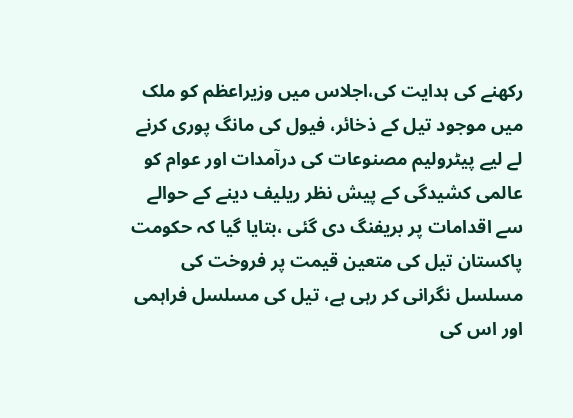رکھنے کی ہدایت کی،اجلاس میں وزیراعظم کو ملک میں موجود تیل کے ذخائر، فیول کی مانگ پوری کرنے لے لیے پیٹرولیم مصنوعات کی درآمدات اور عوام کو عالمی کشیدگی کے پیش نظر ریلیف دینے کے حوالے سے اقدامات پر بریفنگ دی گئی ،بتایا گیا کہ حکومت پاکستان تیل کی متعین قیمت پر فروخت کی مسلسل نگرانی کر رہی ہے، تیل کی مسلسل فراہمی اور اس کی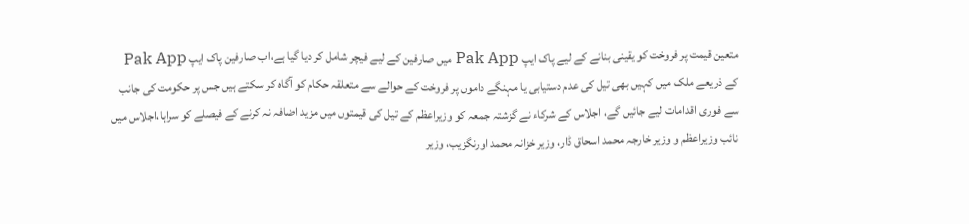متعین قیمت پر فروخت کو یقینی بنانے کے لیے پاک ایپ Pak App میں صارفین کے لیے فیچر شامل کر دیا گیا ہے،اب صارفین پاک ایپ Pak App کے ذریعے ملک میں کہیں بھی تیل کی عدم دستیابی یا مہنگے داموں پر فروخت کے حوالے سے متعلقہ حکام کو آگاہ کر سکتے ہیں جس پر حکومت کی جانب سے فوری اقدامات لیے جائیں گے، اجلاس کے شرکاء نے گزشتہ جمعہ کو وزیراعظم کے تیل کی قیمتوں میں مزید اضافہ نہ کرنے کے فیصلے کو سراہا،اجلاس میں نائب وزیراعظم و وزیر خارجہ محمد اسحاق ڈار، وزیر خزانہ محمد اورنگزیب، وزیر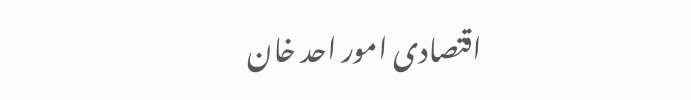اقتصادی امور احد خان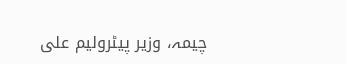چیمہ، وزیر پیٹرولیم علی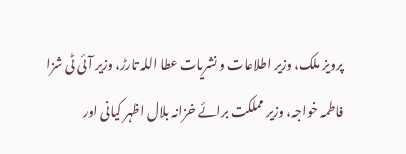پرویز ملک، وزیر اطلاعات و نشریات عطا اللہ تارڑ، وزیر آئی ٹی شزا فاطمہ خواجہ، وزیر مملکت برائے خزانہ بلال اظہر کیانی اور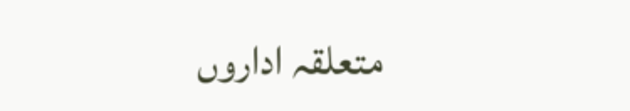متعلقہ اداروں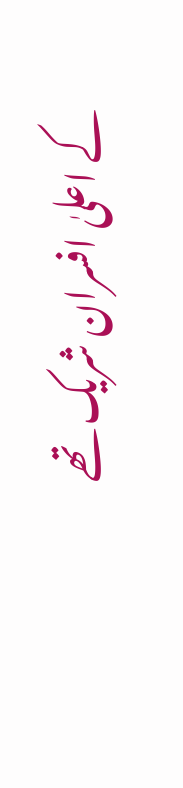کے اعلیٰ افسران شریک تھے